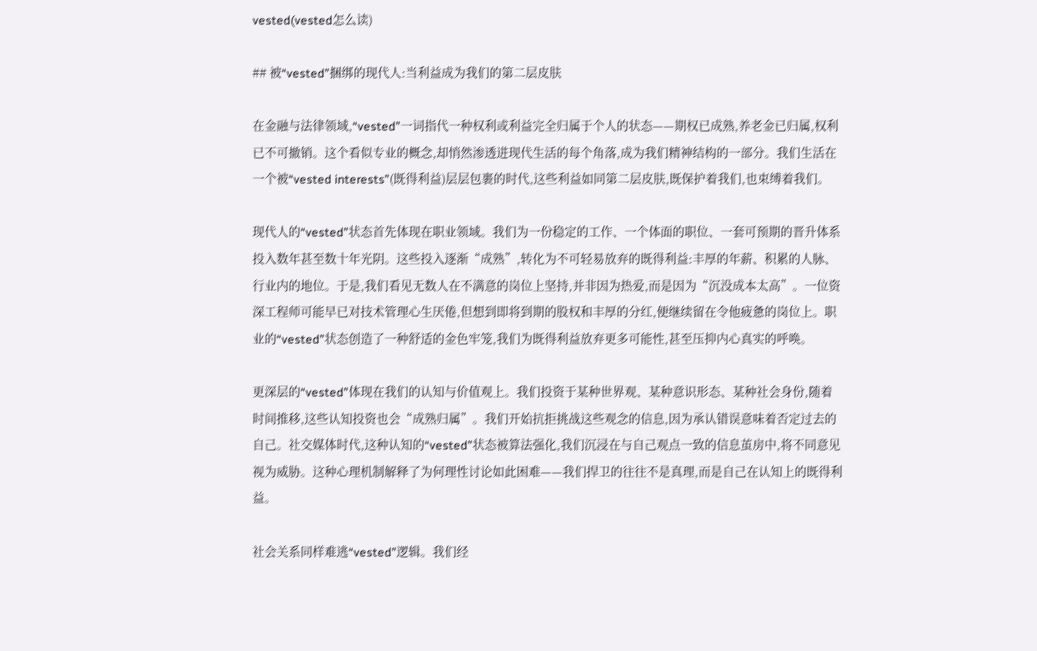vested(vested怎么读)

## 被“vested”捆绑的现代人:当利益成为我们的第二层皮肤

在金融与法律领域,“vested”一词指代一种权利或利益完全归属于个人的状态——期权已成熟,养老金已归属,权利已不可撤销。这个看似专业的概念,却悄然渗透进现代生活的每个角落,成为我们精神结构的一部分。我们生活在一个被“vested interests”(既得利益)层层包裹的时代,这些利益如同第二层皮肤,既保护着我们,也束缚着我们。

现代人的“vested”状态首先体现在职业领域。我们为一份稳定的工作、一个体面的职位、一套可预期的晋升体系投入数年甚至数十年光阴。这些投入逐渐“成熟”,转化为不可轻易放弃的既得利益:丰厚的年薪、积累的人脉、行业内的地位。于是,我们看见无数人在不满意的岗位上坚持,并非因为热爱,而是因为“沉没成本太高”。一位资深工程师可能早已对技术管理心生厌倦,但想到即将到期的股权和丰厚的分红,便继续留在令他疲惫的岗位上。职业的“vested”状态创造了一种舒适的金色牢笼,我们为既得利益放弃更多可能性,甚至压抑内心真实的呼唤。

更深层的“vested”体现在我们的认知与价值观上。我们投资于某种世界观、某种意识形态、某种社会身份,随着时间推移,这些认知投资也会“成熟归属”。我们开始抗拒挑战这些观念的信息,因为承认错误意味着否定过去的自己。社交媒体时代,这种认知的“vested”状态被算法强化,我们沉浸在与自己观点一致的信息茧房中,将不同意见视为威胁。这种心理机制解释了为何理性讨论如此困难——我们捍卫的往往不是真理,而是自己在认知上的既得利益。

社会关系同样难逃“vested”逻辑。我们经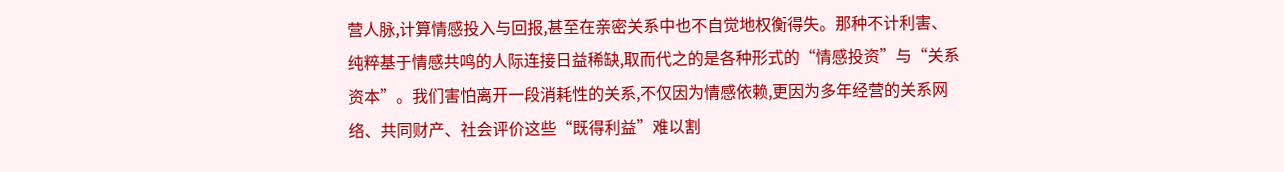营人脉,计算情感投入与回报,甚至在亲密关系中也不自觉地权衡得失。那种不计利害、纯粹基于情感共鸣的人际连接日益稀缺,取而代之的是各种形式的“情感投资”与“关系资本”。我们害怕离开一段消耗性的关系,不仅因为情感依赖,更因为多年经营的关系网络、共同财产、社会评价这些“既得利益”难以割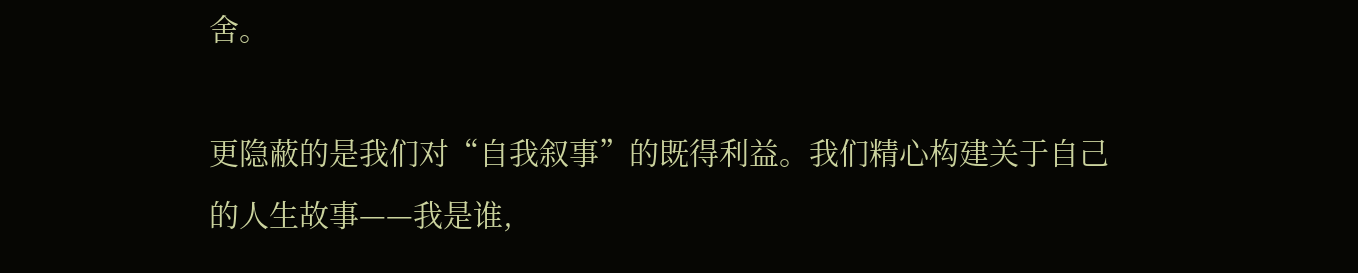舍。

更隐蔽的是我们对“自我叙事”的既得利益。我们精心构建关于自己的人生故事——我是谁,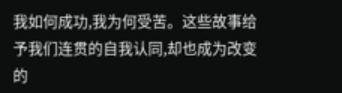我如何成功,我为何受苦。这些故事给予我们连贯的自我认同,却也成为改变的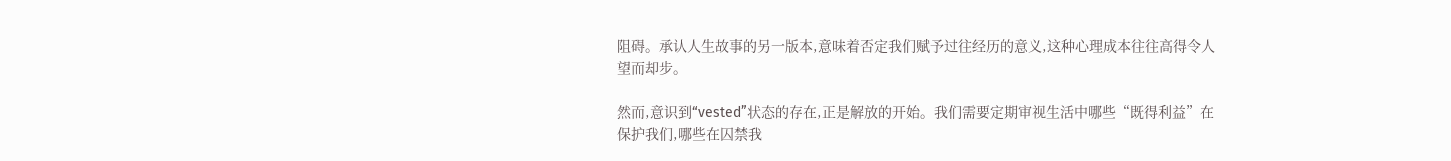阻碍。承认人生故事的另一版本,意味着否定我们赋予过往经历的意义,这种心理成本往往高得令人望而却步。

然而,意识到“vested”状态的存在,正是解放的开始。我们需要定期审视生活中哪些“既得利益”在保护我们,哪些在囚禁我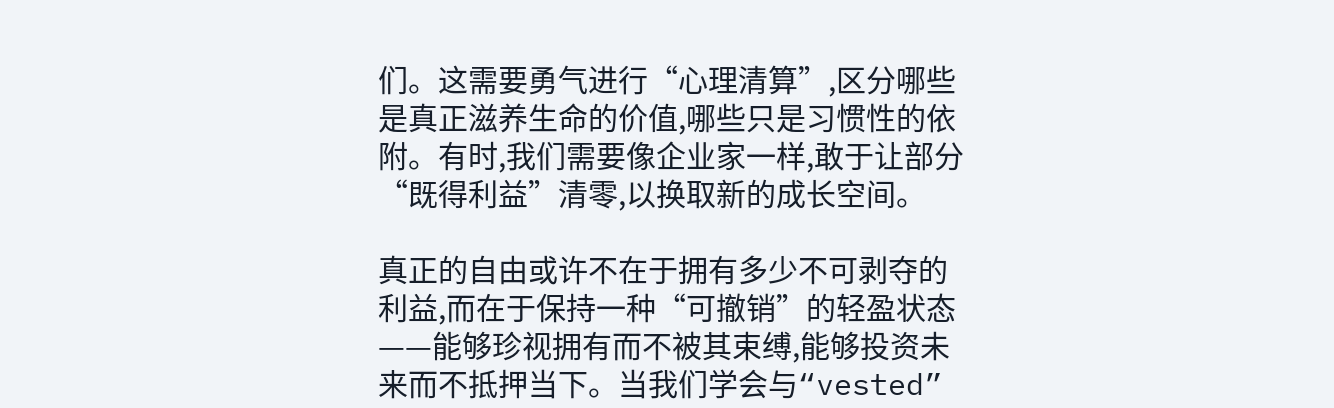们。这需要勇气进行“心理清算”,区分哪些是真正滋养生命的价值,哪些只是习惯性的依附。有时,我们需要像企业家一样,敢于让部分“既得利益”清零,以换取新的成长空间。

真正的自由或许不在于拥有多少不可剥夺的利益,而在于保持一种“可撤销”的轻盈状态——能够珍视拥有而不被其束缚,能够投资未来而不抵押当下。当我们学会与“vested”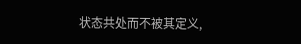状态共处而不被其定义,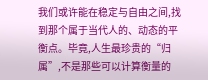我们或许能在稳定与自由之间,找到那个属于当代人的、动态的平衡点。毕竟,人生最珍贵的“归属”,不是那些可以计算衡量的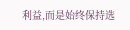利益,而是始终保持选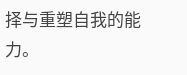择与重塑自我的能力。